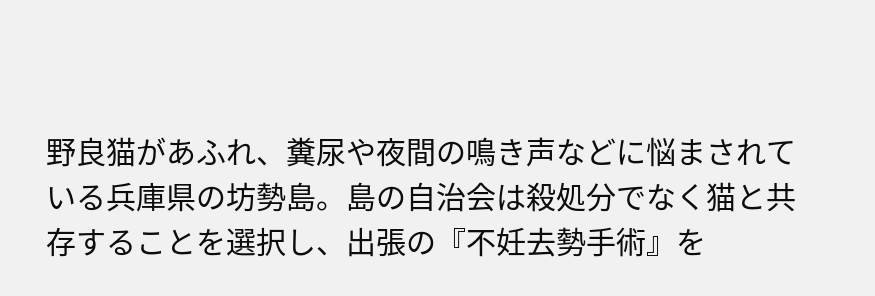野良猫があふれ、糞尿や夜間の鳴き声などに悩まされている兵庫県の坊勢島。島の自治会は殺処分でなく猫と共存することを選択し、出張の『不妊去勢手術』を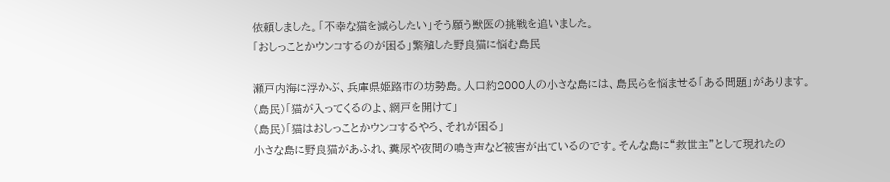依頼しました。「不幸な猫を減らしたい」そう願う獣医の挑戦を追いました。
「おしっことかウンコするのが困る」繁殖した野良猫に悩む島民

瀬戸内海に浮かぶ、兵庫県姫路市の坊勢島。人口約2000人の小さな島には、島民らを悩ませる「ある問題」があります。
(島民)「猫が入ってくるのよ、網戸を開けて」
(島民)「猫はおしっことかウンコするやろ、それが困る」
小さな島に野良猫があふれ、糞尿や夜間の鳴き声など被害が出ているのです。そんな島に“救世主”として現れたの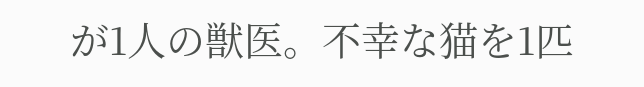が1人の獣医。不幸な猫を1匹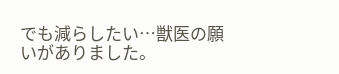でも減らしたい…獣医の願いがありました。